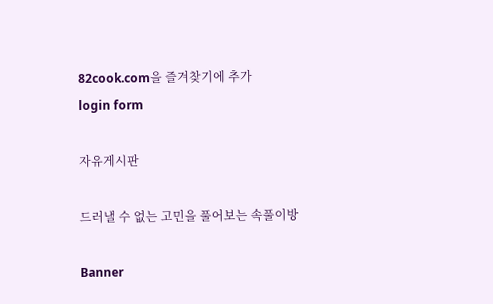82cook.com을 즐겨찾기에 추가
login form

자유게시판

드러낼 수 없는 고민을 풀어보는 속풀이방

Banner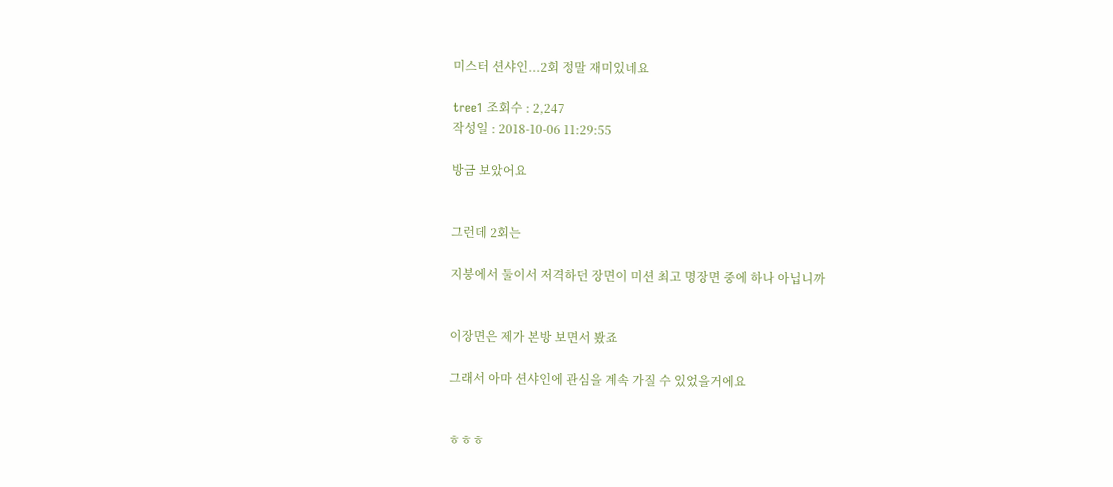미스터 션샤인...2회 정말 재미있네요

tree1 조회수 : 2,247
작성일 : 2018-10-06 11:29:55

방금 보았어요


그런데 2회는

지붕에서 둘이서 저격하던 장면이 미션 최고 명장면 중에 하나 아닙니까


이장면은 제가 본방 보면서 봤죠

그래서 아마 션샤인에 관심을 계속 가질 수 있었을거에요


ㅎㅎㅎ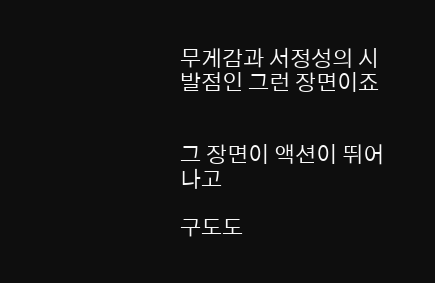무게감과 서정성의 시발점인 그런 장면이죠


그 장면이 액션이 뛰어나고

구도도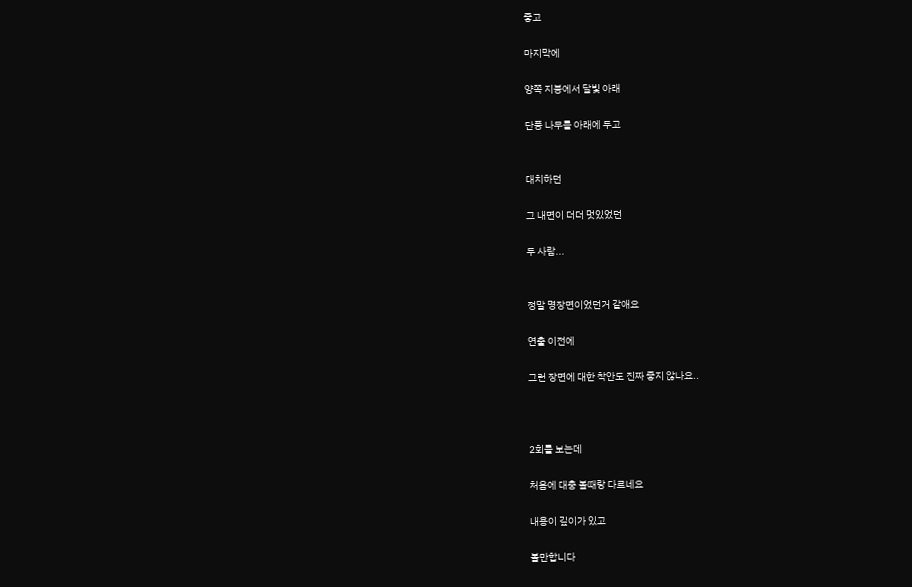좋고

마지막에

양쪽 지붕에서 달빛 아래

단풍 나무를 아래에 두고


대치하던

그 내면이 더더 멋있었던

두 사람...


정말 명장면이었던거 같애요

연출 이전에

그런 장면에 대한 착안도 진짜 좋지 않나요..



2회를 보는데

처음에 대충 볼때랑 다르네요

내용이 깊이가 있고

볼만합니다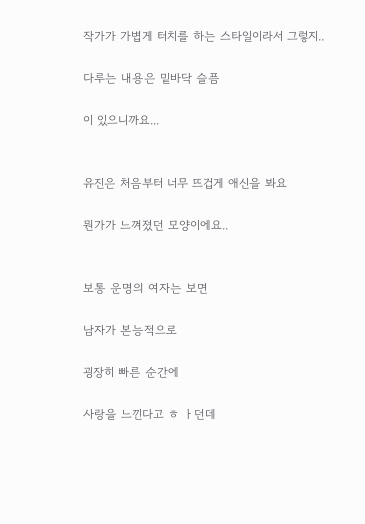작가가 가볍게 터치를 하는 스타일이라서 그렇지..

다루는 내용은 밑바닥 슬픔

이 있으니까요...


유진은 처음부터 너무 뜨겁게 애신을 봐요

뭔가가 느껴졌던 모양이에요..


보통 운명의 여자는 보면

남자가 본능적으로

굉장히 빠른 순간에

사랑을 느낀다고 ㅎ ㅏ던데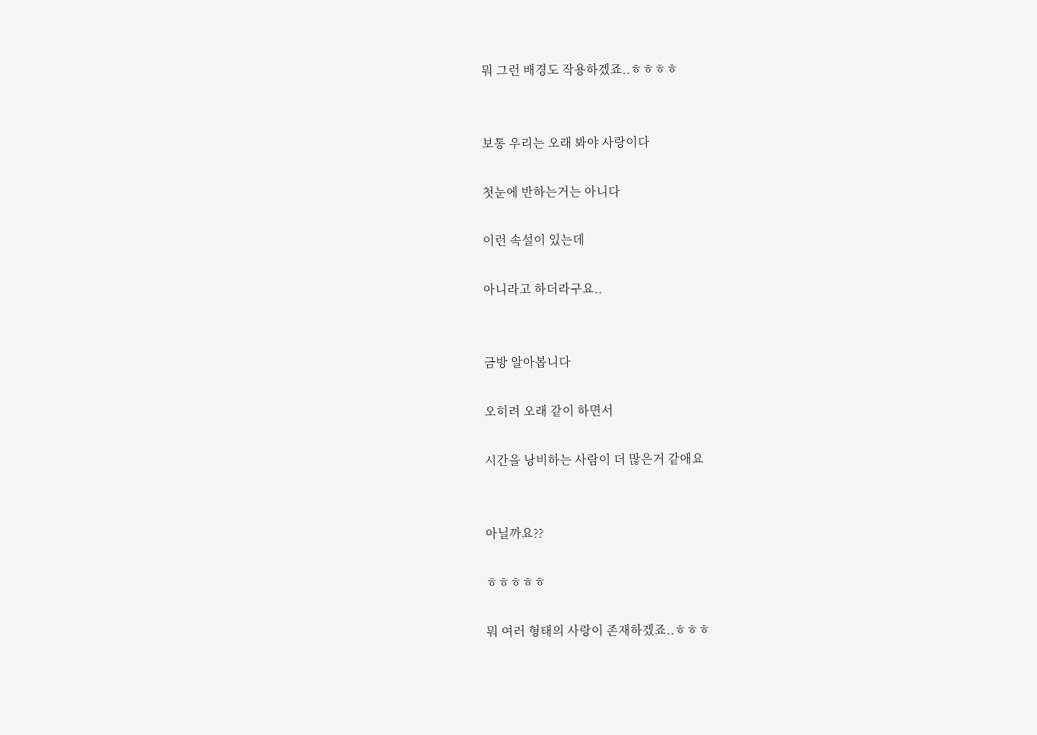뭐 그런 배경도 작용하겠죠..ㅎㅎㅎㅎ


보통 우리는 오래 봐야 사랑이다

첫눈에 반하는거는 아니다

이런 속설이 있는데

아니라고 하더라구요..


금방 알아봅니다

오히려 오래 같이 하면서

시간을 낭비하는 사람이 더 많은거 같애요


아닐까요??

ㅎㅎㅎㅎㅎ

뭐 여러 형태의 사랑이 존재하겠죠..ㅎㅎㅎ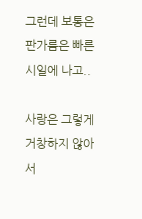그런데 보통은 판가름은 빠른 시일에 나고..

사랑은 그렇게 거창하지 않아서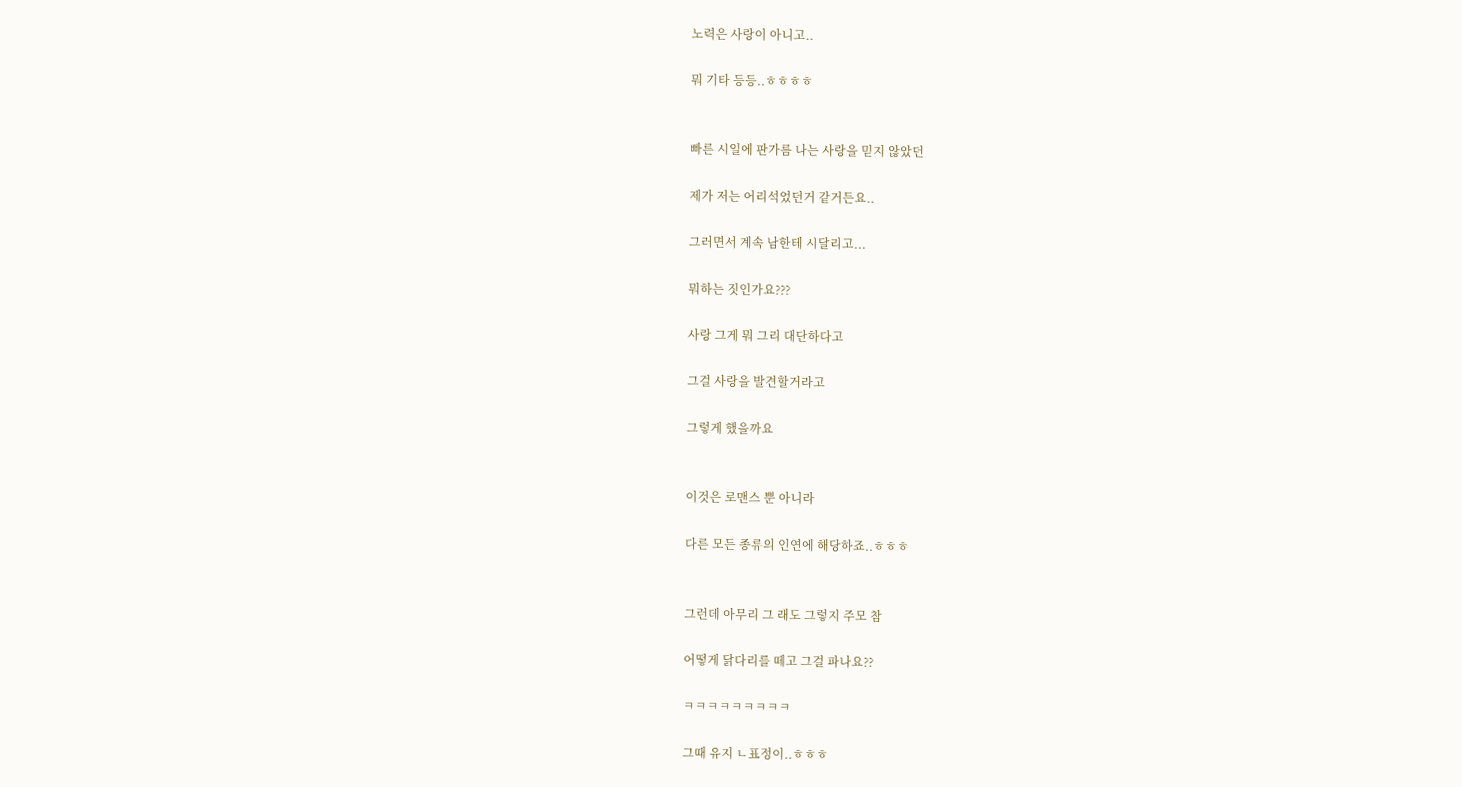노력은 사랑이 아니고..

뭐 기타 등등..ㅎㅎㅎㅎ


빠른 시일에 판가름 나는 사랑을 믿지 않았던

제가 저는 어리석었던거 같거든요..

그러면서 계속 남한테 시달리고...

뭐하는 짓인가요???

사랑 그게 뭐 그리 대단하다고

그걸 사랑을 발견할거라고

그렇게 했을까요


이것은 로맨스 뿐 아니라

다른 모든 종류의 인연에 해당하죠..ㅎㅎㅎ


그런데 아무리 그 래도 그렇지 주모 참

어떻게 닭다리를 떼고 그걸 파나요??

ㅋㅋㅋㅋㅋㅋㅋㅋㅋ

그때 유지 ㄴ표정이..ㅎㅎㅎ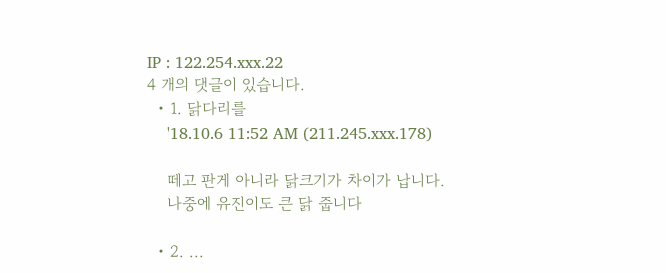IP : 122.254.xxx.22
4 개의 댓글이 있습니다.
  • 1. 닭다리를
    '18.10.6 11:52 AM (211.245.xxx.178)

    떼고 판게 아니라 닭크기가 차이가 납니다.
    나중에 유진이도 큰 닭 줍니다

  • 2. ...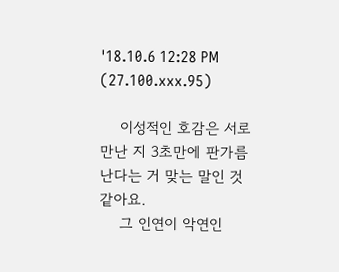'18.10.6 12:28 PM (27.100.xxx.95)

    이성적인 호감은 서로 만난 지 3초만에 판가름 난다는 거 맞는 말인 것 같아요.
    그 인연이 악연인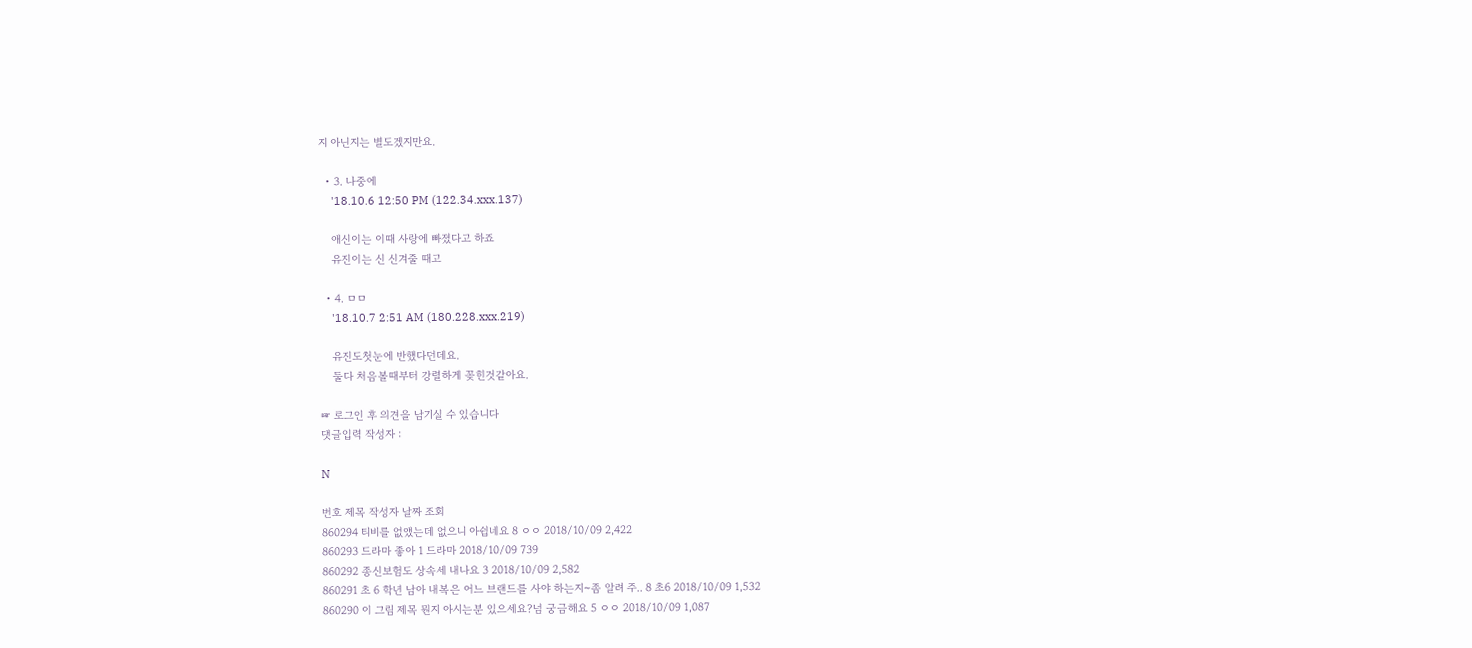지 아닌지는 별도겠지만요.

  • 3. 나중에
    '18.10.6 12:50 PM (122.34.xxx.137)

    애신이는 이때 사랑에 빠졌다고 하죠
    유진이는 신 신겨줄 때고

  • 4. ㅁㅁ
    '18.10.7 2:51 AM (180.228.xxx.219)

    유진도첫눈에 반했다던데요.
    둘다 처음볼때부터 강렬하게 꽂힌것같아요.

☞ 로그인 후 의견을 남기실 수 있습니다
댓글입력 작성자 :

N

번호 제목 작성자 날짜 조회
860294 티비를 없앴는데 없으니 아쉽네요 8 ㅇㅇ 2018/10/09 2,422
860293 드라마 좋아 1 드라마 2018/10/09 739
860292 종신보험도 상속세 내나요 3 2018/10/09 2,582
860291 초 6 학년 남아 내복은 어느 브랜드를 사야 하는지~좀 알려 주.. 8 초6 2018/10/09 1,532
860290 이 그림 제목 뭔지 아시는분 있으세요?넘 궁금해요 5 ㅇㅇ 2018/10/09 1,087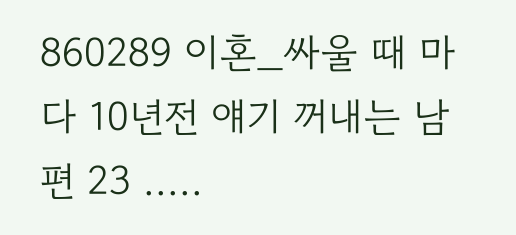860289 이혼_싸울 때 마다 10년전 얘기 꺼내는 남편 23 .....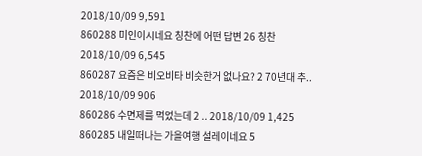2018/10/09 9,591
860288 미인이시네요 칭찬에 어떤 답변 26 칭찬 2018/10/09 6,545
860287 요즘은 비오비타 비슷한거 없나요? 2 70년대 추.. 2018/10/09 906
860286 수면제를 먹었는데 2 .. 2018/10/09 1,425
860285 내일떠나는 가을여행 설레이네요 5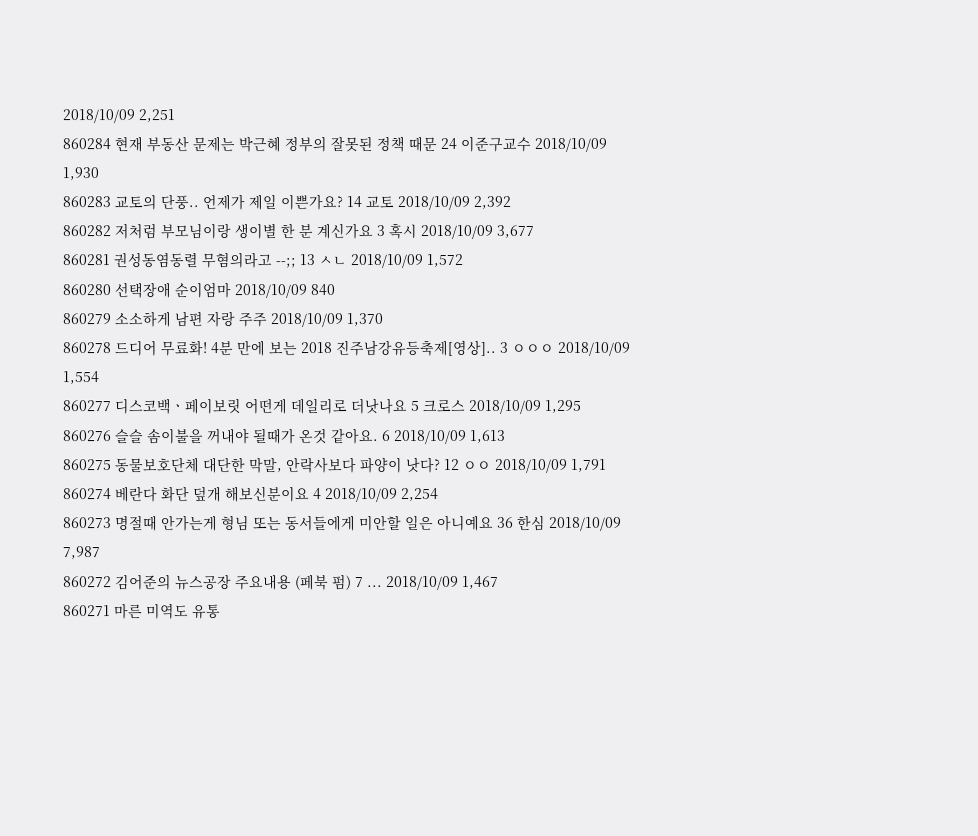2018/10/09 2,251
860284 현재 부동산 문제는 박근혜 정부의 잘못된 정책 때문 24 이준구교수 2018/10/09 1,930
860283 교토의 단풍.. 언제가 제일 이쁜가요? 14 교토 2018/10/09 2,392
860282 저처럼 부모님이랑 생이별 한 분 계신가요 3 혹시 2018/10/09 3,677
860281 권성동염동렬 무혐의라고 --;; 13 ㅅㄴ 2018/10/09 1,572
860280 선택장애 순이엄마 2018/10/09 840
860279 소소하게 남편 자랑 주주 2018/10/09 1,370
860278 드디어 무료화! 4분 만에 보는 2018 진주남강유등축제[영상].. 3 ㅇㅇㅇ 2018/10/09 1,554
860277 디스코백ㆍ페이보릿 어떤게 데일리로 더낫나요 5 크로스 2018/10/09 1,295
860276 슬슬 솜이불을 꺼내야 될때가 온것 같아요. 6 2018/10/09 1,613
860275 동물보호단체 대단한 막말, 안락사보다 파양이 낫다? 12 ㅇㅇ 2018/10/09 1,791
860274 베란다 화단 덮개 해보신분이요 4 2018/10/09 2,254
860273 명절때 안가는게 형님 또는 동서들에게 미안할 일은 아니예요 36 한심 2018/10/09 7,987
860272 김어준의 뉴스공장 주요내용 (페북 펌) 7 ... 2018/10/09 1,467
860271 마른 미역도 유통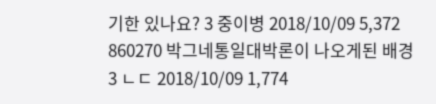기한 있나요? 3 중이병 2018/10/09 5,372
860270 박그네통일대박론이 나오게된 배경 3 ㄴㄷ 2018/10/09 1,774